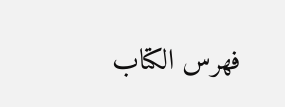فهرس الكتاب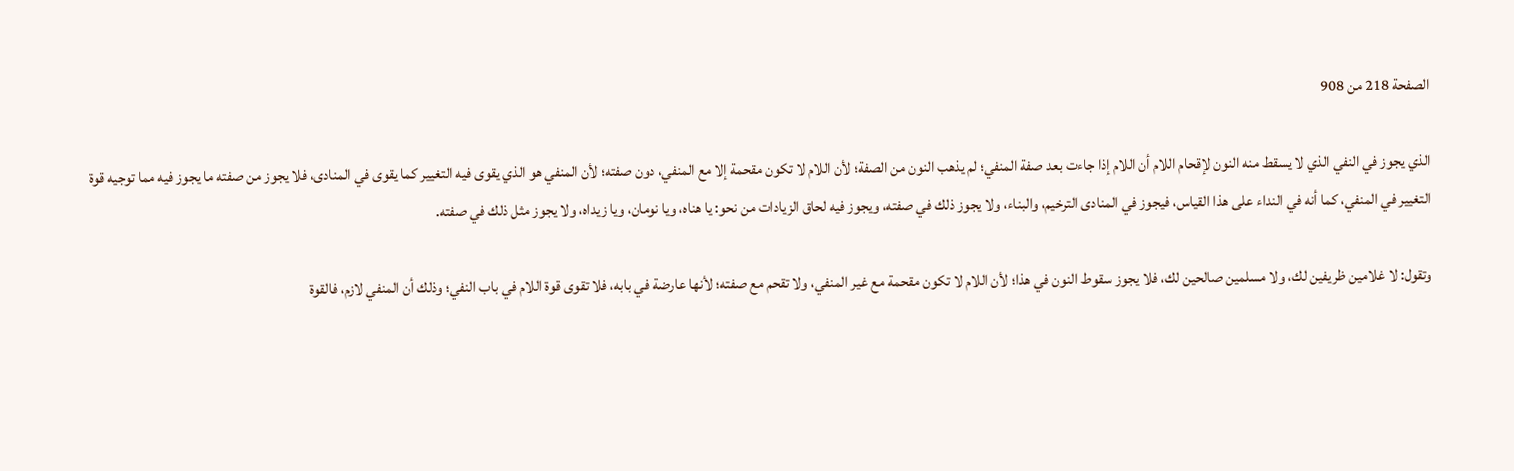الصفحة 218 من 908

الذي يجوز في النفي الذي لا يسقط منه النون لإقحام اللام أن اللام إذا جاءت بعد صفة المنفي؛ لم يذهب النون من الصفة؛ لأن اللام لا تكون مقحمة إلا مع المنفي، دون صفته؛ لأن المنفي هو الذي يقوى فيه التغيير كما يقوى في المنادى، فلا يجوز من صفته ما يجوز فيه مما توجيه قوة التغيير في المنفي، كما أنه في النداء على هذا القياس، فيجوز في المنادى الترخيم، والبناء، ولا يجوز ذلك في صفته، ويجوز فيه لحاق الزيادات من نحو: يا هناه، ويا نومان، ويا زيداه، ولا يجوز مثل ذلك في صفته.

وتقول: لا غلامين ظريفين لك، ولا مسلمين صالحين لك، فلا يجوز سقوط النون في هذا؛ لأن اللام لا تكون مقحمة مع غير المنفي، ولا تقحم مع صفته؛ لأنها عارضة في بابه، فلا تقوى قوة اللام في باب النفي؛ وذلك أن المنفي لازم، فالقوة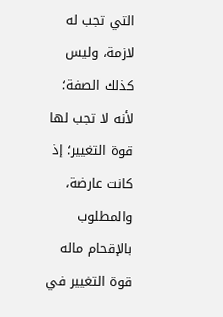التي تجب له لازمة، وليس كذلك الصفة؛ لأنه لا تجب لها قوة التغيير؛ إذ كانت عارضة، والمطلوب بالإقحام ماله قوة التغيير في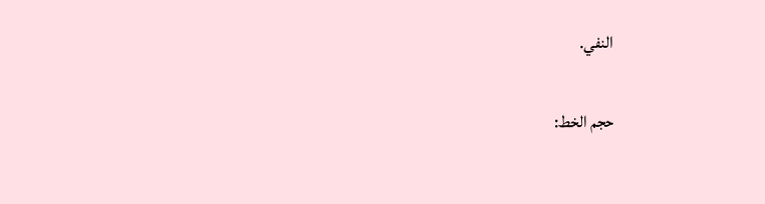النفي.

حجم الخط: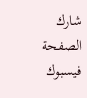شارك الصفحة
فيسبوك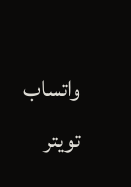واتساب تويتر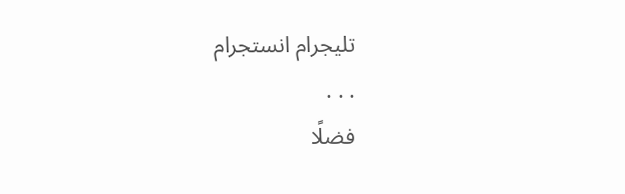تليجرام انستجرام
. . .
فضلًا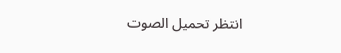انتظر تحميل الصوت